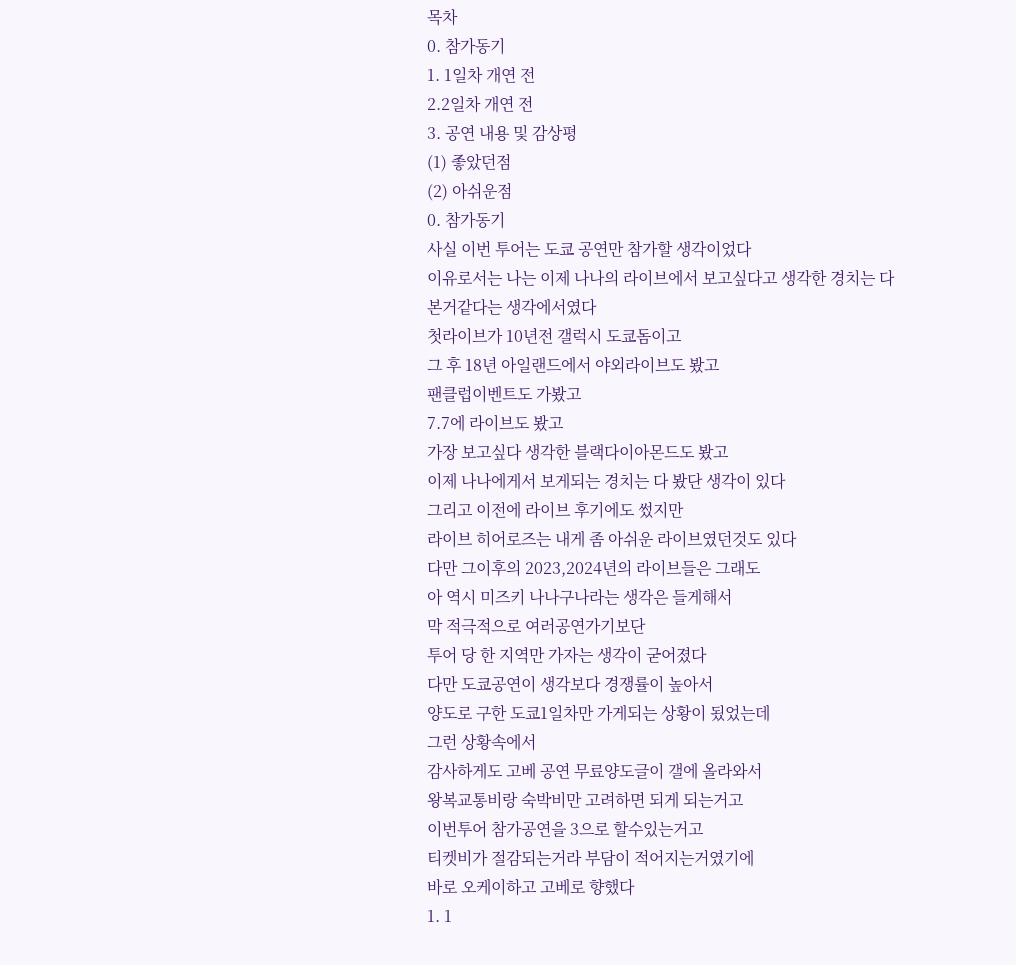목차
0. 참가동기
1. 1일차 개연 전
2.2일차 개연 전
3. 공연 내용 및 감상평
(1) 좋았던점
(2) 아쉬운점
0. 참가동기
사실 이번 투어는 도쿄 공연만 참가할 생각이었다
이유로서는 나는 이제 나나의 라이브에서 보고싶다고 생각한 경치는 다 본거같다는 생각에서였다
첫라이브가 10년전 갤럭시 도쿄돔이고
그 후 18년 아일랜드에서 야외라이브도 봤고
팬클럽이벤트도 가봤고
7.7에 라이브도 봤고
가장 보고싶다 생각한 블랙다이아몬드도 봤고
이제 나나에게서 보게되는 경치는 다 봤단 생각이 있다
그리고 이전에 라이브 후기에도 썼지만
라이브 히어로즈는 내게 좀 아쉬운 라이브였던것도 있다
다만 그이후의 2023,2024년의 라이브들은 그래도
아 역시 미즈키 나나구나라는 생각은 들게해서
막 적극적으로 여러공연가기보단
투어 당 한 지역만 가자는 생각이 굳어졌다
다만 도쿄공연이 생각보다 경쟁률이 높아서
양도로 구한 도쿄1일차만 가게되는 상황이 됬었는데
그런 상황속에서
감사하게도 고베 공연 무료양도글이 갤에 올라와서
왕복교통비랑 숙박비만 고려하면 되게 되는거고
이번투어 참가공연을 3으로 할수있는거고
티켓비가 절감되는거라 부담이 적어지는거였기에
바로 오케이하고 고베로 향했다
1. 1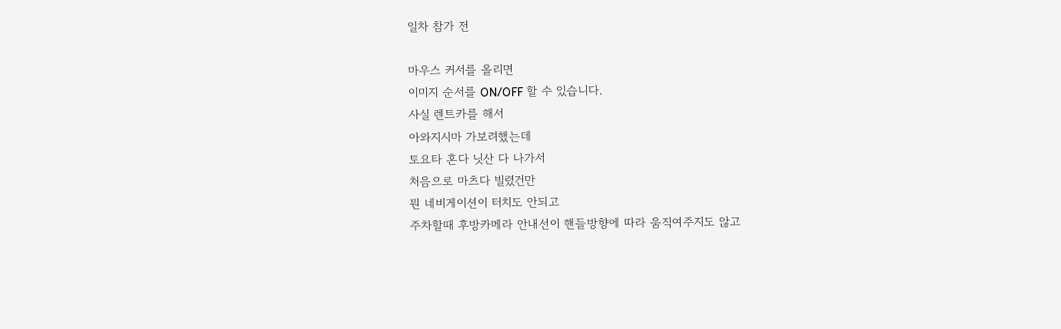일차 참가 전

마우스 커서를 올리면
이미지 순서를 ON/OFF 할 수 있습니다.
사실 렌트카를 해서
아와지시마 가보려했는데
토요타 혼다 닛산 다 나가서
처음으로 마츠다 빌렸건만
뭔 네비게이션이 터치도 안되고
주차할때 후방카메라 안내선이 핸들방향에 따라 움직여주지도 않고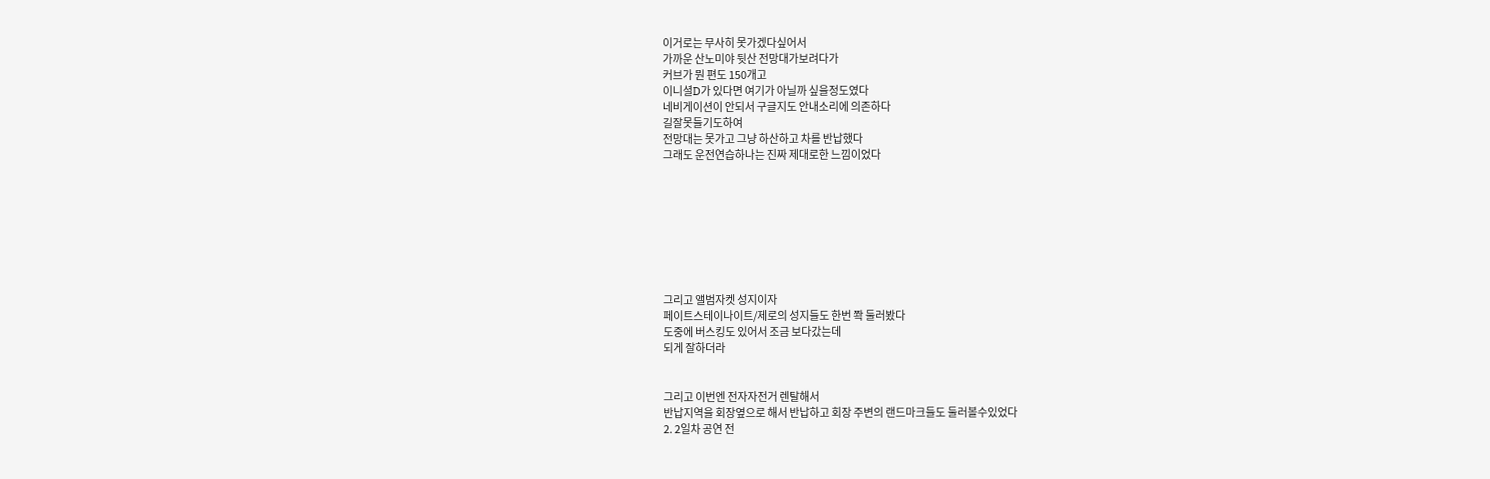이거로는 무사히 못가겠다싶어서
가까운 산노미야 뒷산 전망대가보려다가
커브가 뭔 편도 150개고
이니셜D가 있다면 여기가 아닐까 싶을정도였다
네비게이션이 안되서 구글지도 안내소리에 의존하다
길잘못들기도하여
전망대는 못가고 그냥 하산하고 차를 반납했다
그래도 운전연습하나는 진짜 제대로한 느낌이었다








그리고 앨범자켓 성지이자
페이트스테이나이트/제로의 성지들도 한번 쫙 둘러봤다
도중에 버스킹도 있어서 조금 보다갔는데
되게 잘하더라


그리고 이번엔 전자자전거 렌탈해서
반납지역을 회장옆으로 해서 반납하고 회장 주변의 랜드마크들도 둘러볼수있었다
2. 2일차 공연 전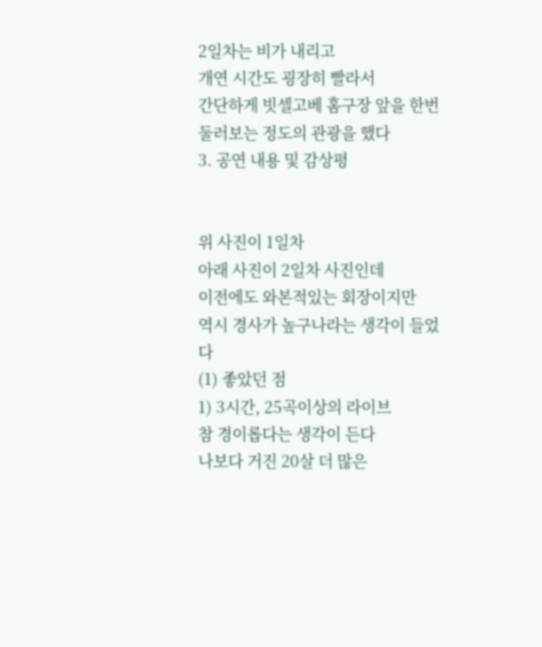2일차는 비가 내리고
개연 시간도 굉장히 빨라서
간단하게 빗셀고베 홈구장 앞을 한번 둘러보는 정도의 관광을 했다
3. 공연 내용 및 감상평


위 사진이 1일차
아래 사진이 2일차 사진인데
이전에도 와본적있는 회장이지만
역시 경사가 높구나라는 생각이 들었다
(1) 좋았던 점
1) 3시간, 25곡이상의 라이브
참 경이롭다는 생각이 든다
나보다 거진 20살 더 많은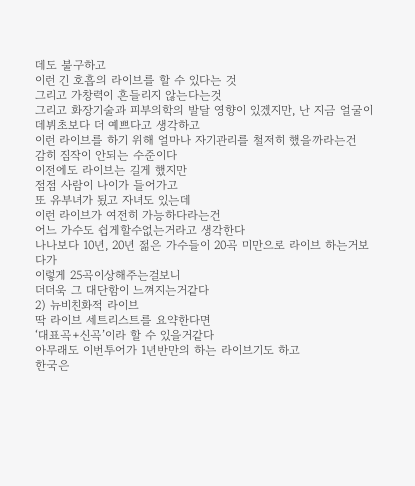데도 불구하고
이런 긴 호흡의 라이브를 할 수 있다는 것
그리고 가창력이 흔들리지 않는다는것
그리고 화장기술과 피부의학의 발달 영향이 있겠지만, 난 지금 얼굴이 데뷔초보다 더 예쁘다고 생각하고
이런 라이브를 하기 위해 얼마나 자기관리를 철저히 했을까라는건
감히 짐작이 안되는 수준이다
이전에도 라이브는 길게 했지만
점점 사람이 나이가 들어가고
또 유부녀가 됬고 자녀도 있는데
이런 라이브가 여전히 가능하다라는건
어느 가수도 쉽게할수없는거라고 생각한다
나나보다 10년, 20년 젊은 가수들이 20곡 미만으로 라이브 하는거보다가
이렇게 25곡이상해주는걸보니
더더욱 그 대단함이 느껴지는거같다
2) 뉴비친화적 라이브
딱 라이브 세트리스트를 요약한다면
‘대표곡+신곡’이라 할 수 있을거같다
아무래도 이번투어가 1년반만의 하는 라이브기도 하고
한국은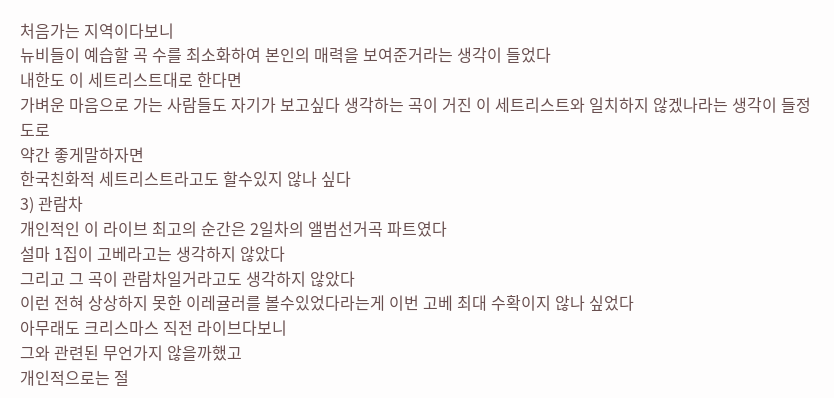처음가는 지역이다보니
뉴비들이 예습할 곡 수를 최소화하여 본인의 매력을 보여준거라는 생각이 들었다
내한도 이 세트리스트대로 한다면
가벼운 마음으로 가는 사람들도 자기가 보고싶다 생각하는 곡이 거진 이 세트리스트와 일치하지 않겠나라는 생각이 들정도로
약간 좋게말하자면
한국친화적 세트리스트라고도 할수있지 않나 싶다
3) 관람차
개인적인 이 라이브 최고의 순간은 2일차의 앨범선거곡 파트였다
설마 1집이 고베라고는 생각하지 않았다
그리고 그 곡이 관람차일거라고도 생각하지 않았다
이런 전혀 상상하지 못한 이레귤러를 볼수있었다라는게 이번 고베 최대 수확이지 않나 싶었다
아무래도 크리스마스 직전 라이브다보니
그와 관련된 무언가지 않을까했고
개인적으로는 절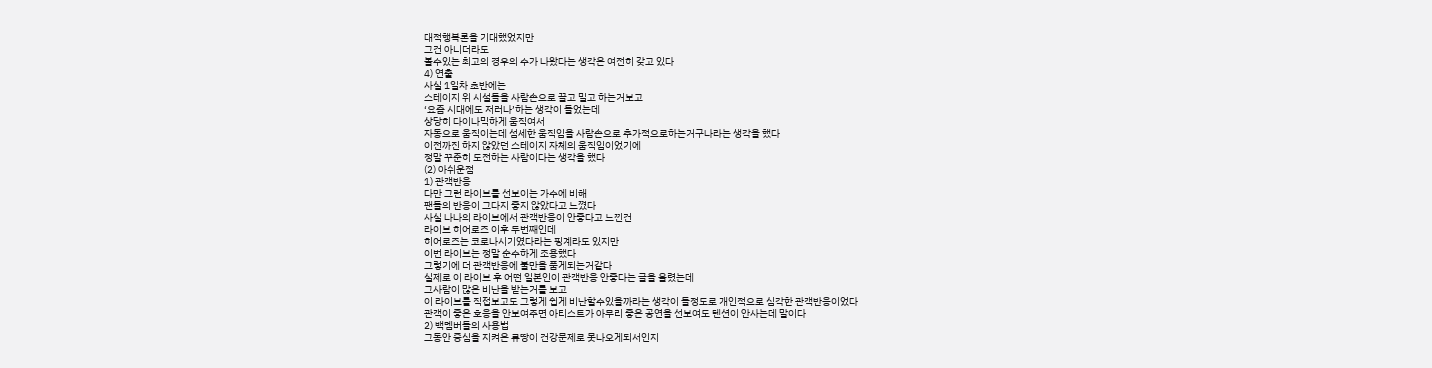대적행복론을 기대했었지만
그건 아니더라도
볼수있는 최고의 경우의 수가 나왔다는 생각은 여전히 갖고 있다
4) 연출
사실 1일차 초반에는
스테이지 위 시설들을 사람손으로 끌고 밀고 하는거보고
‘요즘 시대에도 저러나’하는 생각이 들었는데
상당히 다이나믹하게 움직여서
자동으로 움직이는데 섬세한 움직임을 사람손으로 추가적으로하는거구나라는 생각을 했다
이전까진 하지 않았던 스테이지 자체의 움직임이었기에
정말 꾸준히 도전하는 사람이다는 생각을 했다
(2) 아쉬운점
1) 관객반응
다만 그런 라이브를 선보이는 가수에 비해
팬들의 반응이 그다지 좋지 않았다고 느꼈다
사실 나나의 라이브에서 관객반응이 안좋다고 느낀건
라이브 히어로즈 이후 두번째인데
히어로즈는 코로나시기였다라는 핑계라도 있지만
이번 라이브는 정말 순수하게 조용했다
그렇기에 더 관객반응에 불만을 품게되는거같다
실제로 이 라이브 후 어떤 일본인이 관객반응 안좋다는 글을 올렸는데
그사람이 많은 비난을 받는거를 보고
이 라이브를 직접보고도 그렇게 쉽게 비난할수있을까라는 생각이 들정도로 개인적으로 심각한 관객반응이었다
관객이 좋은 호응을 안보여주면 아티스트가 아무리 좋은 공연을 선보여도 텐션이 안사는데 말이다
2) 백멤버들의 사용법
그동안 중심을 지켜온 류땅이 건강문제로 못나오게되서인지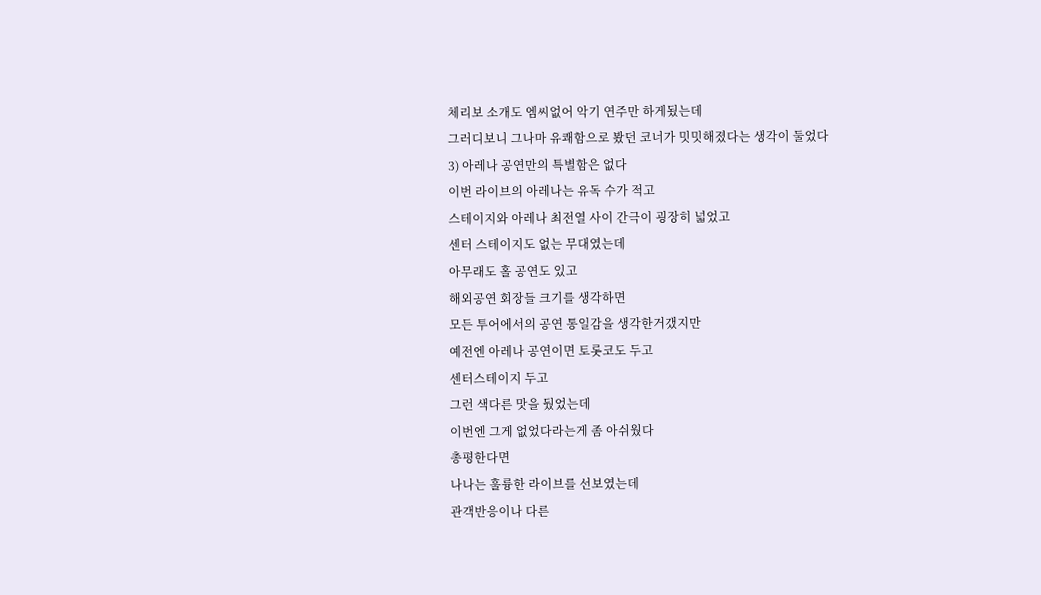체리보 소개도 엠씨없어 악기 연주만 하게됬는데
그러디보니 그나마 유쾌함으로 봤던 코너가 밋밋해졌다는 생각이 둘었다
3) 아레나 공연만의 특별함은 없다
이번 라이브의 아레나는 유독 수가 적고
스테이지와 아레나 최전열 사이 간극이 굉장히 넓었고
센터 스테이지도 없는 무대였는데
아무래도 홀 공연도 있고
해외공연 회장들 크기를 생각하면
모든 투어에서의 공연 통일감을 생각한거갰지만
예전엔 아레나 공연이면 토롯코도 두고
센터스테이지 두고
그런 색다른 맛을 뒀었는데
이번엔 그게 없었다라는게 좀 아쉬웠다
총평한다면
나나는 훌륭한 라이브를 선보였는데
관객반응이나 다른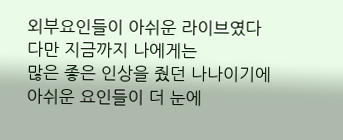외부요인들이 아쉬운 라이브였다
다만 지금까지 나에게는
많은 좋은 인상을 줬던 나나이기에
아쉬운 요인들이 더 눈에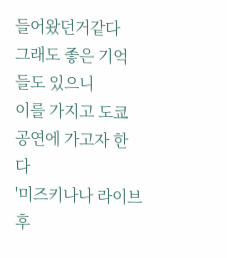들어왔던거같다
그래도 좋은 기억들도 있으니
이를 가지고 도쿄공연에 가고자 한다
'미즈키나나 라이브후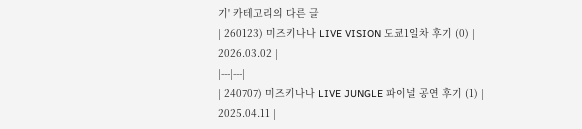기' 카테고리의 다른 글
| 260123) 미즈키나나 LIVE VISION 도쿄1일차 후기 (0) | 2026.03.02 |
|---|---|
| 240707) 미즈키나나 LIVE JUNGLE 파이널 공연 후기 (1) | 2025.04.11 |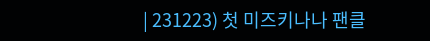| 231223) 첫 미즈키나나 팬클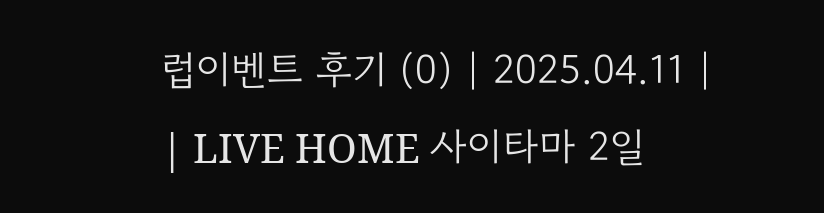럽이벤트 후기 (0) | 2025.04.11 |
| LIVE HOME 사이타마 2일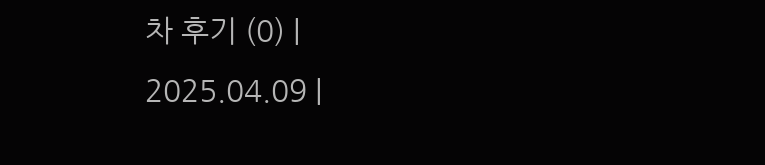차 후기 (0) | 2025.04.09 |